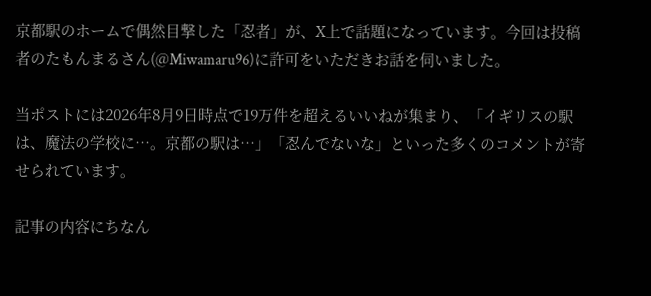京都駅のホームで偶然目撃した「忍者」が、X上で話題になっています。今回は投稿者のたもんまるさん(@Miwamaru96)に許可をいただきお話を伺いました。

当ポストには2026年8月9日時点で19万件を超えるいいねが集まり、「イギリスの駅は、魔法の学校に…。京都の駅は…」「忍んでないな」といった多くのコメントが寄せられています。

記事の内容にちなん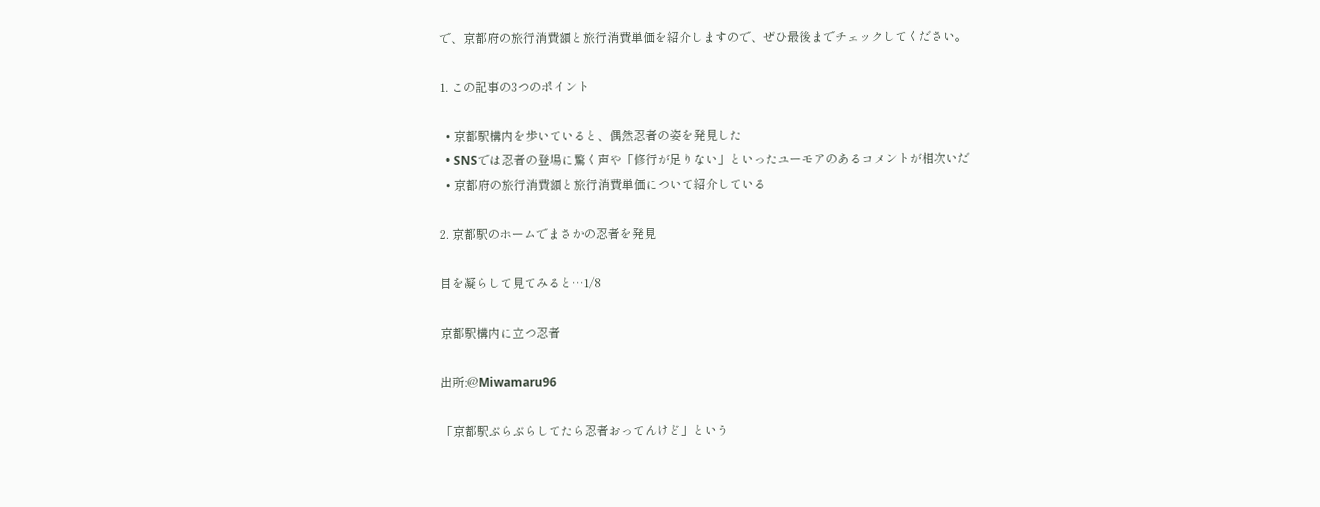で、京都府の旅行消費額と旅行消費単価を紹介しますので、ぜひ最後までチェックしてください。

1. この記事の3つのポイント

  • 京都駅構内を歩いていると、偶然忍者の姿を発見した
  • SNSでは忍者の登場に驚く声や「修行が足りない」といったユーモアのあるコメントが相次いだ
  • 京都府の旅行消費額と旅行消費単価について紹介している

2. 京都駅のホームでまさかの忍者を発見

目を凝らして見てみると…1/8

京都駅構内に立つ忍者

出所:@Miwamaru96

「京都駅ぶらぶらしてたら忍者おってんけど」という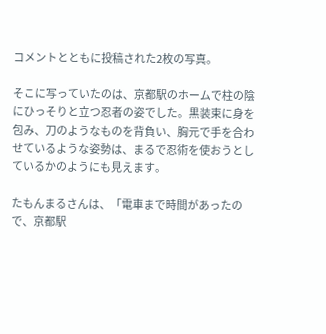コメントとともに投稿された2枚の写真。

そこに写っていたのは、京都駅のホームで柱の陰にひっそりと立つ忍者の姿でした。黒装束に身を包み、刀のようなものを背負い、胸元で手を合わせているような姿勢は、まるで忍術を使おうとしているかのようにも見えます。

たもんまるさんは、「電車まで時間があったので、京都駅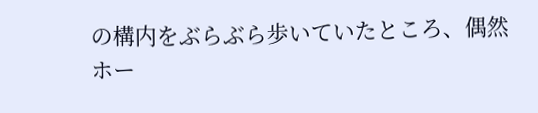の構内をぶらぶら歩いていたところ、偶然ホー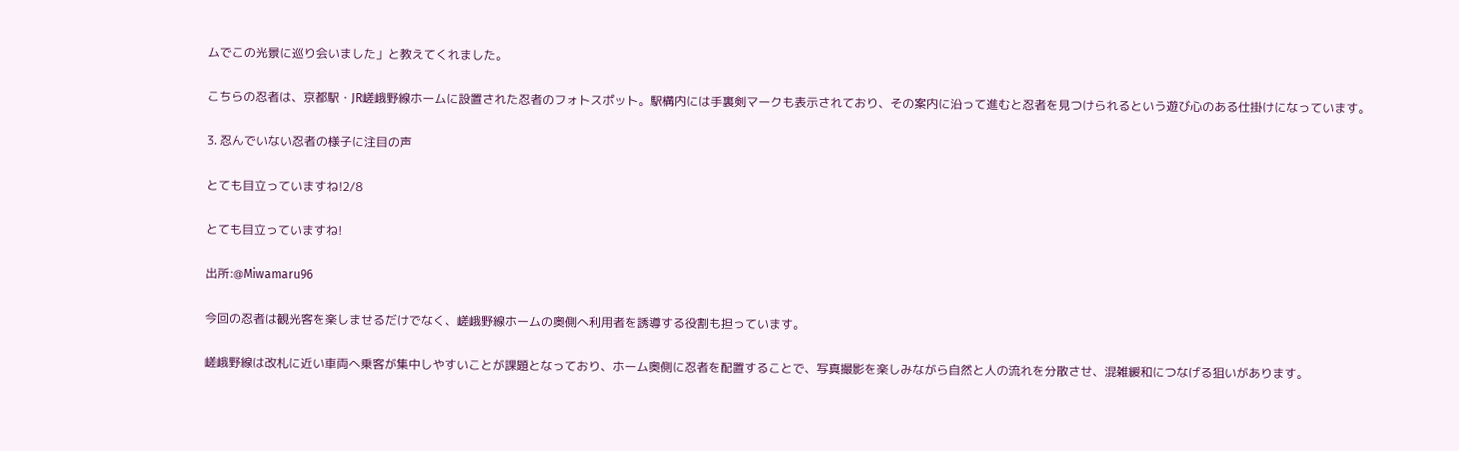ムでこの光景に巡り会いました」と教えてくれました。

こちらの忍者は、京都駅・JR嵯峨野線ホームに設置された忍者のフォトスポット。駅構内には手裏剣マークも表示されており、その案内に沿って進むと忍者を見つけられるという遊び心のある仕掛けになっています。

3. 忍んでいない忍者の様子に注目の声

とても目立っていますね!2/8

とても目立っていますね!

出所:@Miwamaru96

今回の忍者は観光客を楽しませるだけでなく、嵯峨野線ホームの奥側へ利用者を誘導する役割も担っています。

嵯峨野線は改札に近い車両へ乗客が集中しやすいことが課題となっており、ホーム奥側に忍者を配置することで、写真撮影を楽しみながら自然と人の流れを分散させ、混雑緩和につなげる狙いがあります。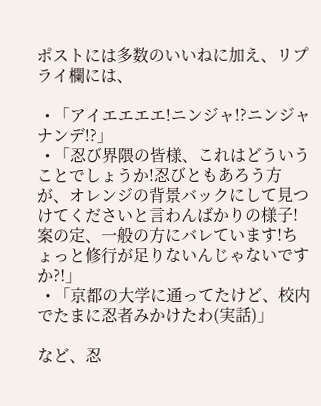ポストには多数のいいねに加え、リプライ欄には、

  • 「アイエエエエ!ニンジャ!?ニンジャナンデ!?」
  • 「忍び界隈の皆様、これはどういうことでしょうか!忍びともあろう方が、オレンジの背景バックにして見つけてくださいと言わんばかりの様子!案の定、一般の方にバレています!ちょっと修行が足りないんじゃないですか?!」
  • 「京都の大学に通ってたけど、校内でたまに忍者みかけたわ(実話)」

など、忍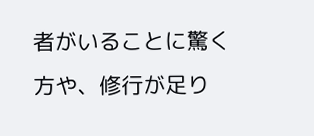者がいることに驚く方や、修行が足り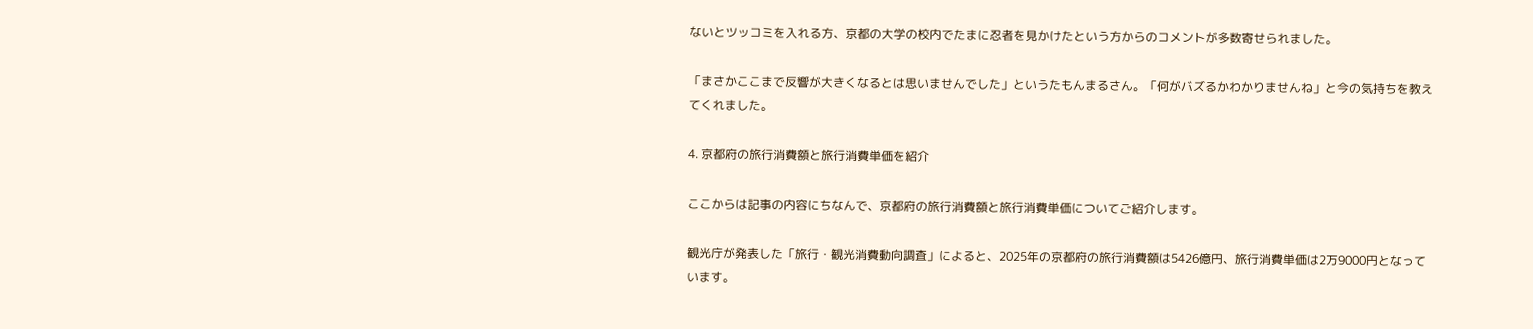ないとツッコミを入れる方、京都の大学の校内でたまに忍者を見かけたという方からのコメントが多数寄せられました。

「まさかここまで反響が大きくなるとは思いませんでした」というたもんまるさん。「何がバズるかわかりませんね」と今の気持ちを教えてくれました。

4. 京都府の旅行消費額と旅行消費単価を紹介

ここからは記事の内容にちなんで、京都府の旅行消費額と旅行消費単価についてご紹介します。

観光庁が発表した「旅行・観光消費動向調査」によると、2025年の京都府の旅行消費額は5426億円、旅行消費単価は2万9000円となっています。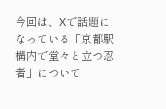今回は、Xで話題になっている「京都駅構内で堂々と立つ忍者」について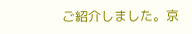ご紹介しました。京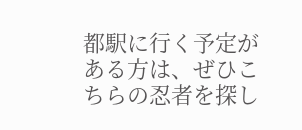都駅に行く予定がある方は、ぜひこちらの忍者を探し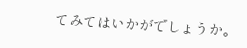てみてはいかがでしょうか。